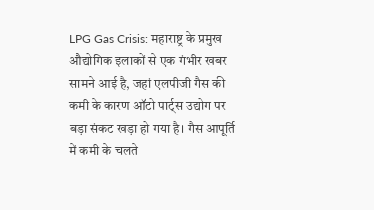LPG Gas Crisis: महाराष्ट्र के प्रमुख औद्योगिक इलाकों से एक गंभीर खबर सामने आई है, जहां एलपीजी गैस की कमी के कारण ऑटो पार्ट्स उद्योग पर बड़ा संकट खड़ा हो गया है। गैस आपूर्ति में कमी के चलते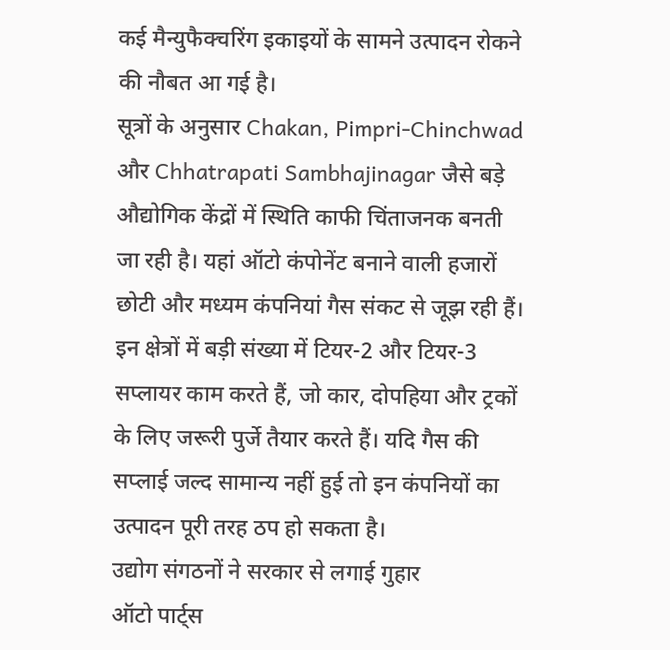कई मैन्युफैक्चरिंग इकाइयों के सामने उत्पादन रोकने की नौबत आ गई है।
सूत्रों के अनुसार Chakan, Pimpri-Chinchwad और Chhatrapati Sambhajinagar जैसे बड़े औद्योगिक केंद्रों में स्थिति काफी चिंताजनक बनती जा रही है। यहां ऑटो कंपोनेंट बनाने वाली हजारों छोटी और मध्यम कंपनियां गैस संकट से जूझ रही हैं।
इन क्षेत्रों में बड़ी संख्या में टियर-2 और टियर-3 सप्लायर काम करते हैं, जो कार, दोपहिया और ट्रकों के लिए जरूरी पुर्जे तैयार करते हैं। यदि गैस की सप्लाई जल्द सामान्य नहीं हुई तो इन कंपनियों का उत्पादन पूरी तरह ठप हो सकता है।
उद्योग संगठनों ने सरकार से लगाई गुहार
ऑटो पार्ट्स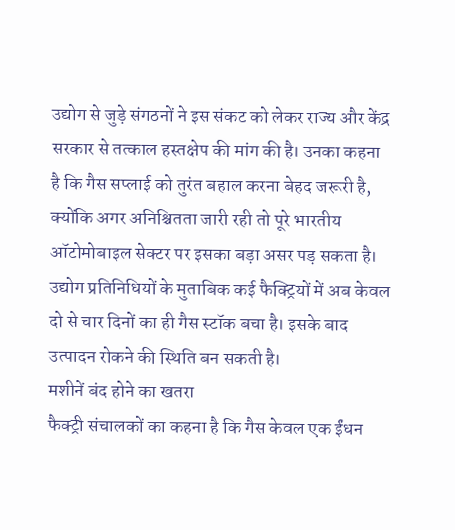उद्योग से जुड़े संगठनों ने इस संकट को लेकर राज्य और केंद्र सरकार से तत्काल हस्तक्षेप की मांग की है। उनका कहना है कि गैस सप्लाई को तुरंत बहाल करना बेहद जरूरी है, क्योंकि अगर अनिश्चितता जारी रही तो पूरे भारतीय ऑटोमोबाइल सेक्टर पर इसका बड़ा असर पड़ सकता है।
उद्योग प्रतिनिधियों के मुताबिक कई फैक्ट्रियों में अब केवल दो से चार दिनों का ही गैस स्टॉक बचा है। इसके बाद उत्पादन रोकने की स्थिति बन सकती है।
मशीनें बंद होने का खतरा
फैक्ट्री संचालकों का कहना है कि गैस केवल एक ईंधन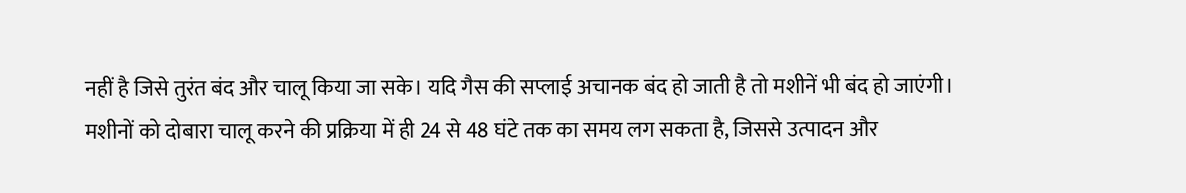नहीं है जिसे तुरंत बंद और चालू किया जा सके। यदि गैस की सप्लाई अचानक बंद हो जाती है तो मशीनें भी बंद हो जाएंगी।
मशीनों को दोबारा चालू करने की प्रक्रिया में ही 24 से 48 घंटे तक का समय लग सकता है, जिससे उत्पादन और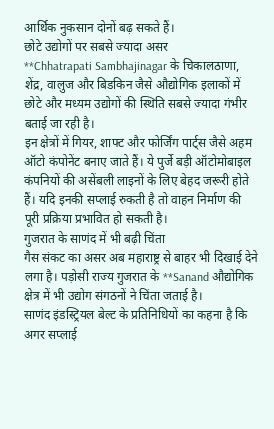आर्थिक नुकसान दोनों बढ़ सकते हैं।
छोटे उद्योगों पर सबसे ज्यादा असर
**Chhatrapati Sambhajinagar के चिकालठाणा, शेंद्र, वालुज और बिडकिन जैसे औद्योगिक इलाकों में छोटे और मध्यम उद्योगों की स्थिति सबसे ज्यादा गंभीर बताई जा रही है।
इन क्षेत्रों में गियर, शाफ्ट और फोर्जिंग पार्ट्स जैसे अहम ऑटो कंपोनेंट बनाए जाते हैं। ये पुर्जे बड़ी ऑटोमोबाइल कंपनियों की असेंबली लाइनों के लिए बेहद जरूरी होते हैं। यदि इनकी सप्लाई रुकती है तो वाहन निर्माण की पूरी प्रक्रिया प्रभावित हो सकती है।
गुजरात के साणंद में भी बढ़ी चिंता
गैस संकट का असर अब महाराष्ट्र से बाहर भी दिखाई देने लगा है। पड़ोसी राज्य गुजरात के **Sanand औद्योगिक क्षेत्र में भी उद्योग संगठनों ने चिंता जताई है।
साणंद इंडस्ट्रियल बेल्ट के प्रतिनिधियों का कहना है कि अगर सप्लाई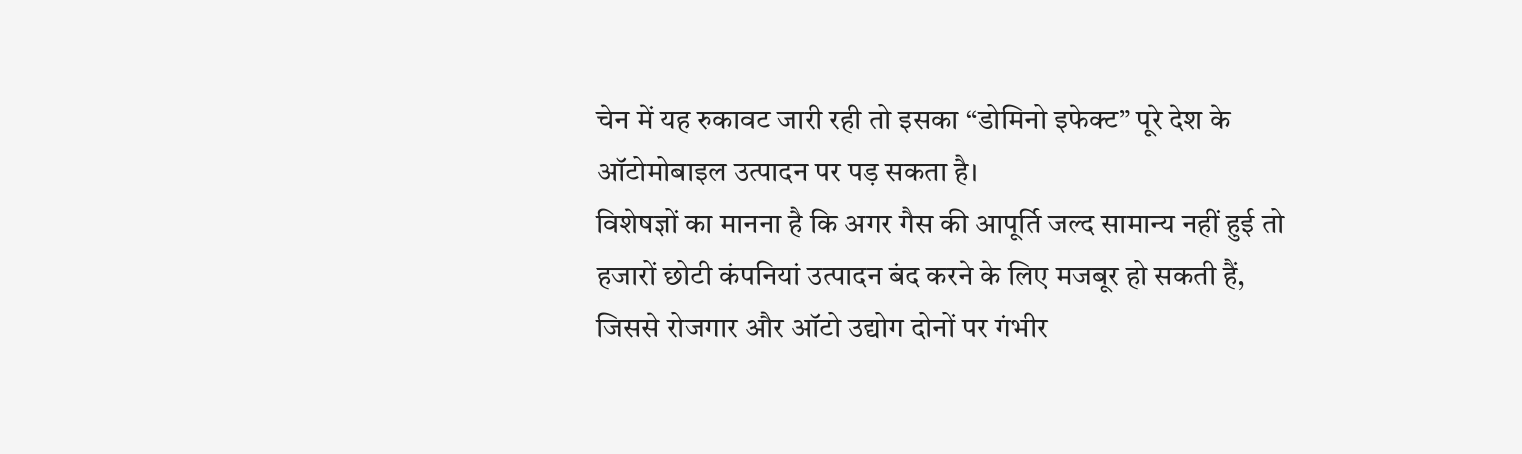चेन में यह रुकावट जारी रही तो इसका “डोमिनो इफेक्ट” पूरे देश के ऑटोमोबाइल उत्पादन पर पड़ सकता है।
विशेषज्ञों का मानना है कि अगर गैस की आपूर्ति जल्द सामान्य नहीं हुई तो हजारों छोटी कंपनियां उत्पादन बंद करने के लिए मजबूर हो सकती हैं, जिससे रोजगार और ऑटो उद्योग दोनों पर गंभीर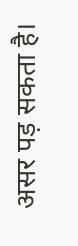असर पड़ सकता है।